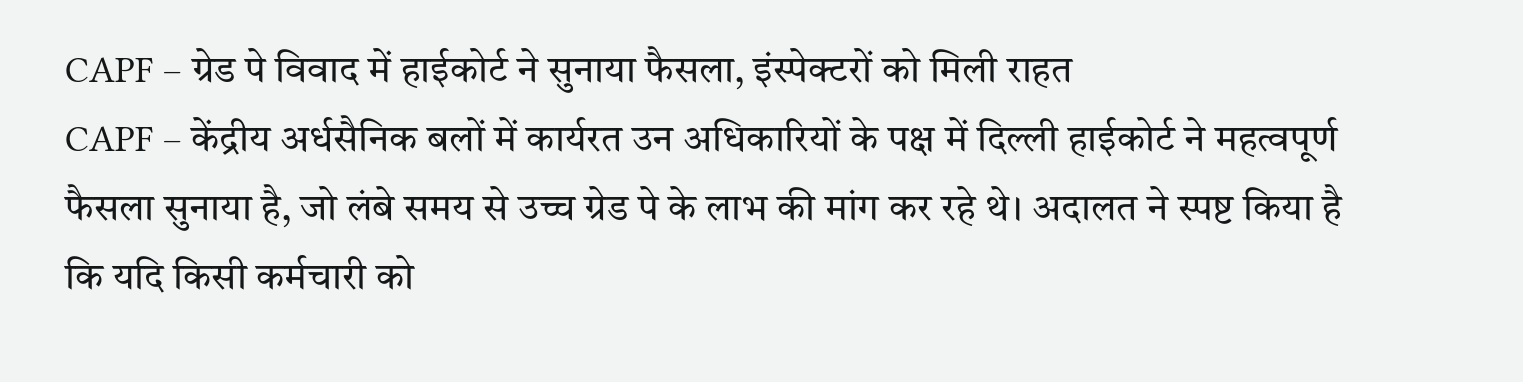CAPF – ग्रेड पे विवाद में हाईकोर्ट ने सुनाया फैसला, इंस्पेक्टरों को मिली राहत
CAPF – केंद्रीय अर्धसैनिक बलों में कार्यरत उन अधिकारियों के पक्ष में दिल्ली हाईकोर्ट ने महत्वपूर्ण फैसला सुनाया है, जो लंबे समय से उच्च ग्रेड पे के लाभ की मांग कर रहे थे। अदालत ने स्पष्ट किया है कि यदि किसी कर्मचारी को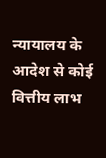न्यायालय के आदेश से कोई वित्तीय लाभ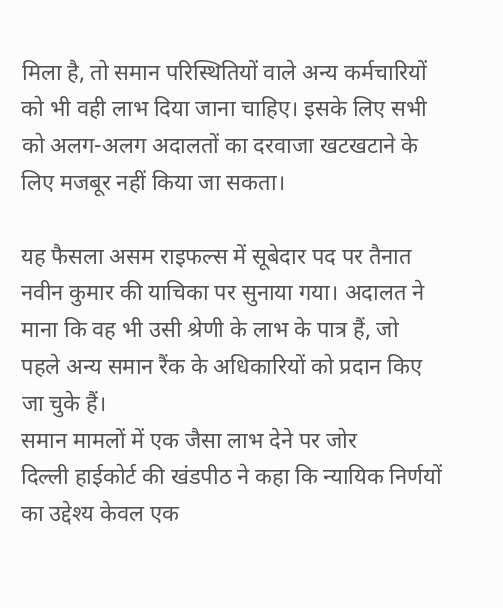मिला है, तो समान परिस्थितियों वाले अन्य कर्मचारियों को भी वही लाभ दिया जाना चाहिए। इसके लिए सभी को अलग-अलग अदालतों का दरवाजा खटखटाने के लिए मजबूर नहीं किया जा सकता।

यह फैसला असम राइफल्स में सूबेदार पद पर तैनात नवीन कुमार की याचिका पर सुनाया गया। अदालत ने माना कि वह भी उसी श्रेणी के लाभ के पात्र हैं, जो पहले अन्य समान रैंक के अधिकारियों को प्रदान किए जा चुके हैं।
समान मामलों में एक जैसा लाभ देने पर जोर
दिल्ली हाईकोर्ट की खंडपीठ ने कहा कि न्यायिक निर्णयों का उद्देश्य केवल एक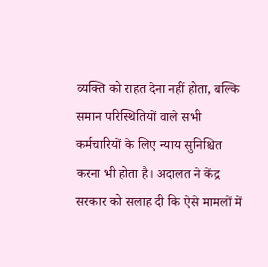व्यक्ति को राहत देना नहीं होता, बल्कि समान परिस्थितियों वाले सभी कर्मचारियों के लिए न्याय सुनिश्चित करना भी होता है। अदालत ने केंद्र सरकार को सलाह दी कि ऐसे मामलों में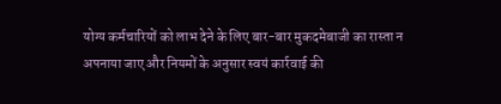योग्य कर्मचारियों को लाभ देने के लिए बार-बार मुकदमेबाजी का रास्ता न अपनाया जाए और नियमों के अनुसार स्वयं कार्रवाई की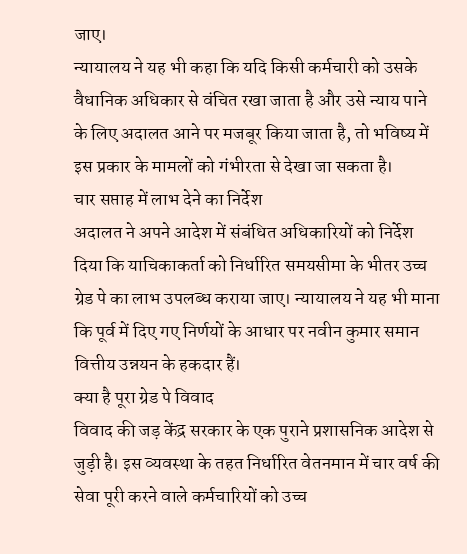जाए।
न्यायालय ने यह भी कहा कि यदि किसी कर्मचारी को उसके वैधानिक अधिकार से वंचित रखा जाता है और उसे न्याय पाने के लिए अदालत आने पर मजबूर किया जाता है, तो भविष्य में इस प्रकार के मामलों को गंभीरता से देखा जा सकता है।
चार सप्ताह में लाभ देने का निर्देश
अदालत ने अपने आदेश में संबंधित अधिकारियों को निर्देश दिया कि याचिकाकर्ता को निर्धारित समयसीमा के भीतर उच्च ग्रेड पे का लाभ उपलब्ध कराया जाए। न्यायालय ने यह भी माना कि पूर्व में दिए गए निर्णयों के आधार पर नवीन कुमार समान वित्तीय उन्नयन के हकदार हैं।
क्या है पूरा ग्रेड पे विवाद
विवाद की जड़ केंद्र सरकार के एक पुराने प्रशासनिक आदेश से जुड़ी है। इस व्यवस्था के तहत निर्धारित वेतनमान में चार वर्ष की सेवा पूरी करने वाले कर्मचारियों को उच्च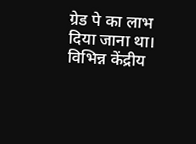ग्रेड पे का लाभ दिया जाना था। विभिन्न केंद्रीय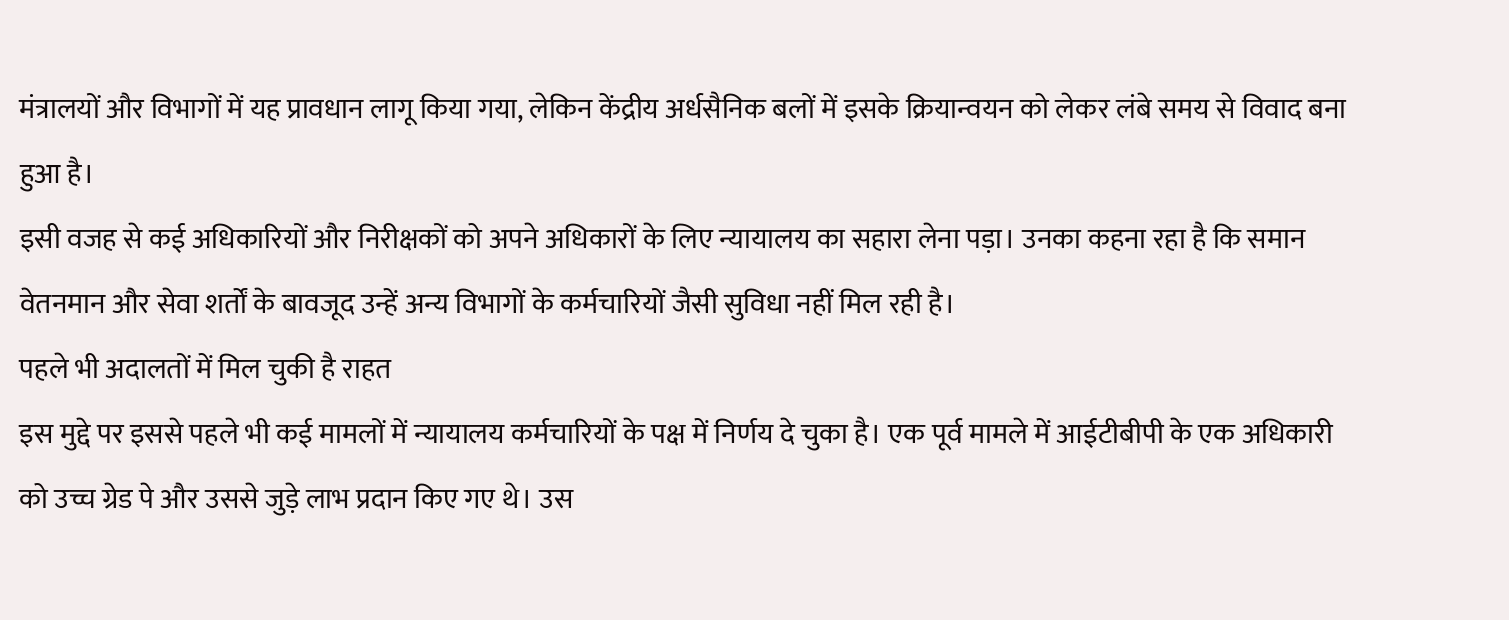मंत्रालयों और विभागों में यह प्रावधान लागू किया गया, लेकिन केंद्रीय अर्धसैनिक बलों में इसके क्रियान्वयन को लेकर लंबे समय से विवाद बना हुआ है।
इसी वजह से कई अधिकारियों और निरीक्षकों को अपने अधिकारों के लिए न्यायालय का सहारा लेना पड़ा। उनका कहना रहा है कि समान वेतनमान और सेवा शर्तों के बावजूद उन्हें अन्य विभागों के कर्मचारियों जैसी सुविधा नहीं मिल रही है।
पहले भी अदालतों में मिल चुकी है राहत
इस मुद्दे पर इससे पहले भी कई मामलों में न्यायालय कर्मचारियों के पक्ष में निर्णय दे चुका है। एक पूर्व मामले में आईटीबीपी के एक अधिकारी को उच्च ग्रेड पे और उससे जुड़े लाभ प्रदान किए गए थे। उस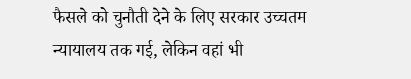फैसले को चुनौती देने के लिए सरकार उच्चतम न्यायालय तक गई, लेकिन वहां भी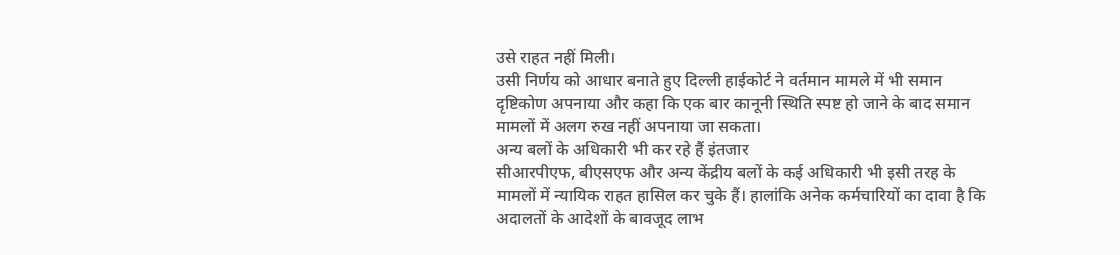उसे राहत नहीं मिली।
उसी निर्णय को आधार बनाते हुए दिल्ली हाईकोर्ट ने वर्तमान मामले में भी समान दृष्टिकोण अपनाया और कहा कि एक बार कानूनी स्थिति स्पष्ट हो जाने के बाद समान मामलों में अलग रुख नहीं अपनाया जा सकता।
अन्य बलों के अधिकारी भी कर रहे हैं इंतजार
सीआरपीएफ, बीएसएफ और अन्य केंद्रीय बलों के कई अधिकारी भी इसी तरह के मामलों में न्यायिक राहत हासिल कर चुके हैं। हालांकि अनेक कर्मचारियों का दावा है कि अदालतों के आदेशों के बावजूद लाभ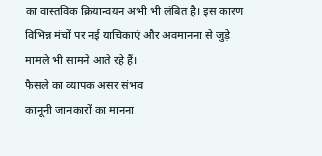का वास्तविक क्रियान्वयन अभी भी लंबित है। इस कारण विभिन्न मंचों पर नई याचिकाएं और अवमानना से जुड़े मामले भी सामने आते रहे हैं।
फैसले का व्यापक असर संभव
कानूनी जानकारों का मानना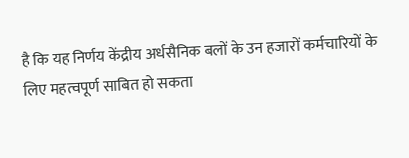है कि यह निर्णय केंद्रीय अर्धसैनिक बलों के उन हजारों कर्मचारियों के लिए महत्वपूर्ण साबित हो सकता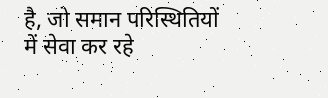है, जो समान परिस्थितियों में सेवा कर रहे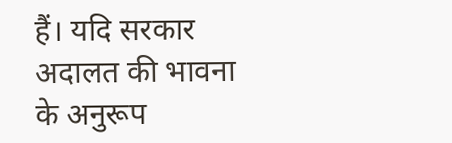हैं। यदि सरकार अदालत की भावना के अनुरूप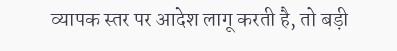व्यापक स्तर पर आदेश लागू करती है, तो बड़ी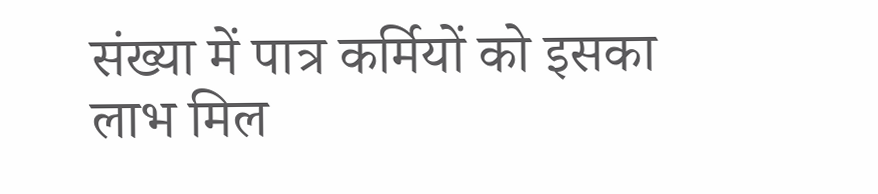संख्या में पात्र कर्मियों को इसका लाभ मिल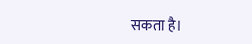सकता है।